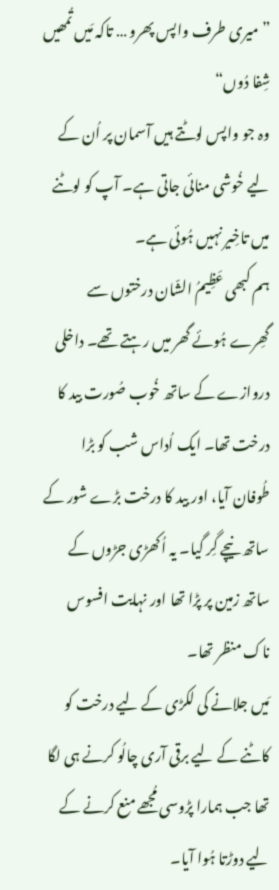”میری طرف واپس پھرو … تاکہ مَیں تُمھیں شِفا دُوں“
وہ جو واپس لوٹتے ہیں آسمان پر اُن کے لیے خُوشی منائی جاتی ہے۔ آپ کو لوٹنے میں تاخِیر نہیں ہُوئی ہے۔
ہم کبھی عَظِیمُ الشّان درختوں سے گھِرے ہُوئے گھر میں رہتے تھے۔ داخلی دروازے کے ساتھ خُوب صُورت بید کا درخت تھا۔ ایک اُداس شب کو بڑا طُوفان آیا، اور بید کا درخت بڑے شور کے ساتھ نیچے گِر گیا۔ یہ اُکھڑی جڑوں کے ساتھ زمین پر پڑا تھا اور نہایت افسوس ناک منظر تھا۔
مَیں جلانے کی لکڑی کے لیے درخت کو کاٹنے کے لیے برقی آری چالُو کرنے ہی لگا تھا جب ہمارا پڑوسی مُجھے منع کرنے کے لیے دوڑتا ہُوا آیا۔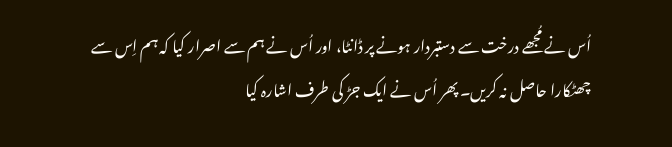اُس نے مُجھے درخت سے دستبردار ہونے پر ڈانٹا، اور اُس نے ہم سے اصرار کیا کہ ہم اِس سے چھٹکارا حاصل نہ کریں۔ پھر اُس نے ایک جڑ کی طرف اشارہ کیا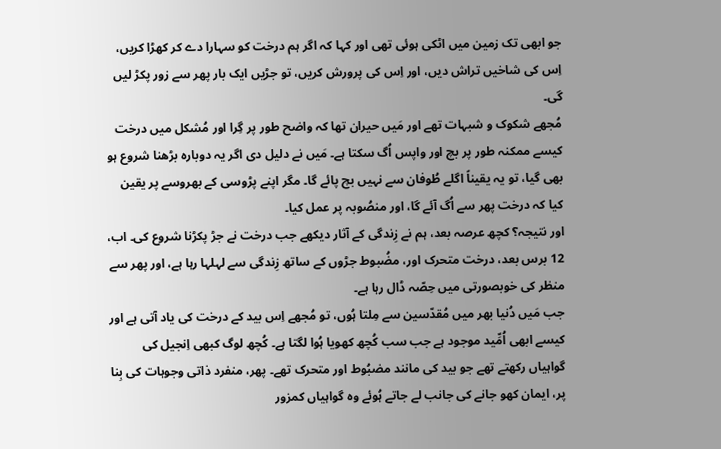جو ابھی تک زمین میں اٹکی ہوئی تھی اور کہا کہ اگر ہم درخت کو سہارا دے کر کھڑا کریں، اِس کی شاخیں تراش دیں، اور اِس کی پرورش کریں، تو جڑیں ایک بار پھر سے زور پکڑ لیں گی۔
مُجھے شکوک و شبہات تھے اور مَیں حیران تھا کہ واضح طور پر گِرا اور مُشکل میں درخت کیسے ممکنہ طور پر بچ اور واپس اُگ سکتا ہے۔ مَیں نے دلیل دی اگر یہ دوبارہ بڑھنا شروع ہو بھی گیا، تو یہ یقیناً اگلے طُوفان سے نہیں بچ پائے گا۔ مگر اپنے پڑوسی کے بھروسے پر یقین کیا کہ درخت پھر سے اُگ آئے گا، اور منصُوبہ پر عمل کیا۔
اور نتیجہ؟ کچھ عرصہ بعد، ہم نے زِندگی کے آثار دیکھے جب درخت نے جڑ پکڑنا شروع کی۔ اب، 12 برس بعد، درخت متحرک اور، مضُبوط جڑوں کے ساتھ زِندگی سے لہلہا رہا ہے، اور پھر سے منظر کی خوبصورتی میں حِصّہ ڈال رہا ہے۔
جب مَیں دُنیا بھر میں مُقدّسین سے مِلتا ہُوں، تو مُجھے اِس بید کے درخت کی یاد آتی ہے اور کیسے ابھی اُمِّید موجود ہے جب سب کُچھ کھویا ہُوا لگتا ہے۔ کُچھ لوگ کبھی اِنجیل کی گواہیاں رکھتے تھے جو بید کی مانند مضبُوط اور متحرک تھے۔ پھر، منفرد ذاتی وجوہات کی بِنا پر، ایمان کھو جانے کی جانب لے جاتے ہُوئے وہ گواہیاں کمزور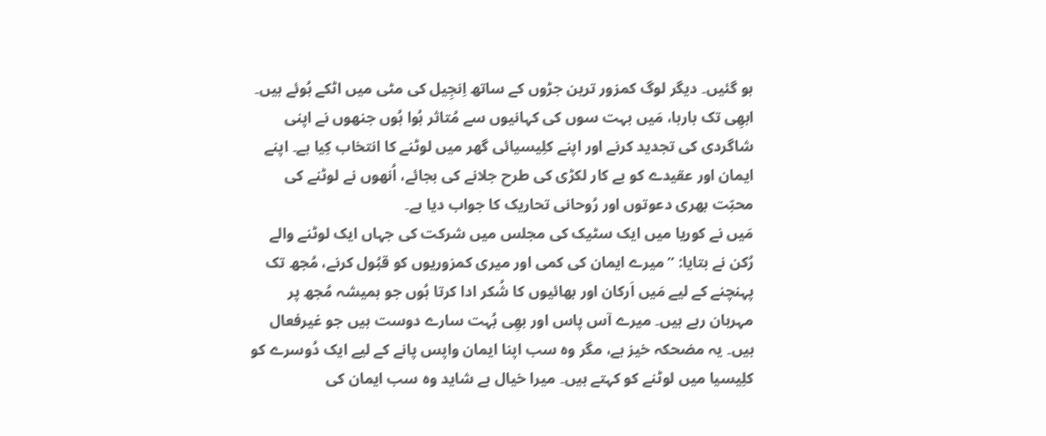ہو گئیں۔ دیگر لوگ کمزور ترین جڑوں کے ساتھ اِنجِیل کی مٹی میں اٹکے ہُوئے ہیں۔
ابھِی تک بارہا، مَیں بہت سوں کی کہانیوں سے مُتاثر ہُوا ہُوں جنھوں نے اپنی شاگردی کی تجدید کرنے اور اپنے کلِیسیائی گھر میں لوٹنے کا انتخاب کِیا ہے۔ اپنے ایمان اور عقیدے کو بے کار لکڑی کی طرح جلانے کی بجائے، اُنھوں نے لوٹنے کی محبّت بھری دعوتوں اور رُوحانی تحاریک کا جواب دیا ہے۔
مَیں نے کوریا میں ایک سٹیک کی مجلس میں شرکت کی جہاں ایک لوٹنے والے رُکن نے بتایا: ”میرے ایمان کی کمی اور میری کمزوریوں کو قبُول کرنے، مُجھ تک پہنچنے کے لیے مَیں اَرکان اور بھائیوں کا شُکر ادا کرتا ہُوں جو ہمیشہ مُجھ پر مہربان رہے ہیں۔ میرے آس پاس اور بھِی بُہت سارے دوست ہیں جو غیرفعال ہیں۔ یہ مضحکہ خیز ہے، مگر وہ سب اپنا ایمان واپس پانے کے لیے ایک دُوسرے کو کلِیسیا میں لوٹنے کو کہتے ہیں۔ میرا خیال ہے شاید وہ سب ایمان کی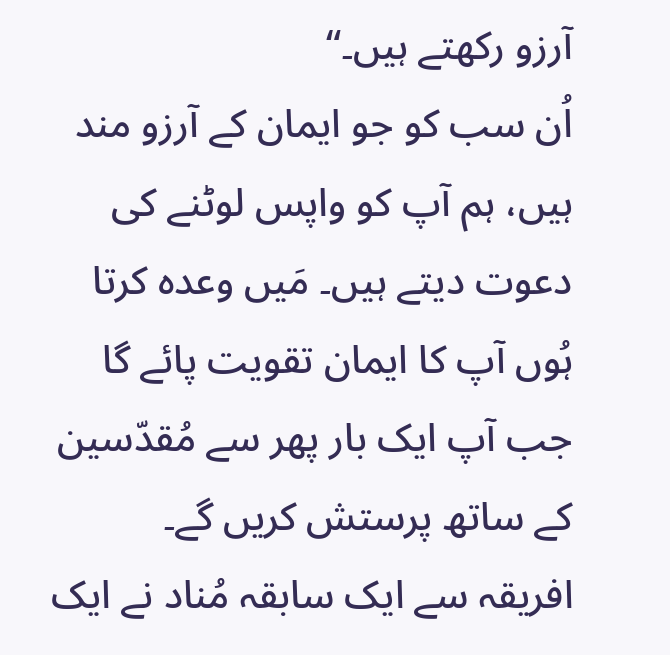آرزو رکھتے ہیں۔“
اُن سب کو جو ایمان کے آرزو مند ہیں، ہم آپ کو واپس لوٹنے کی دعوت دیتے ہیں۔ مَیں وعدہ کرتا ہُوں آپ کا ایمان تقویت پائے گا جب آپ ایک بار پھر سے مُقدّسین کے ساتھ پرستش کریں گے۔
افریقہ سے ایک سابقہ مُناد نے ایک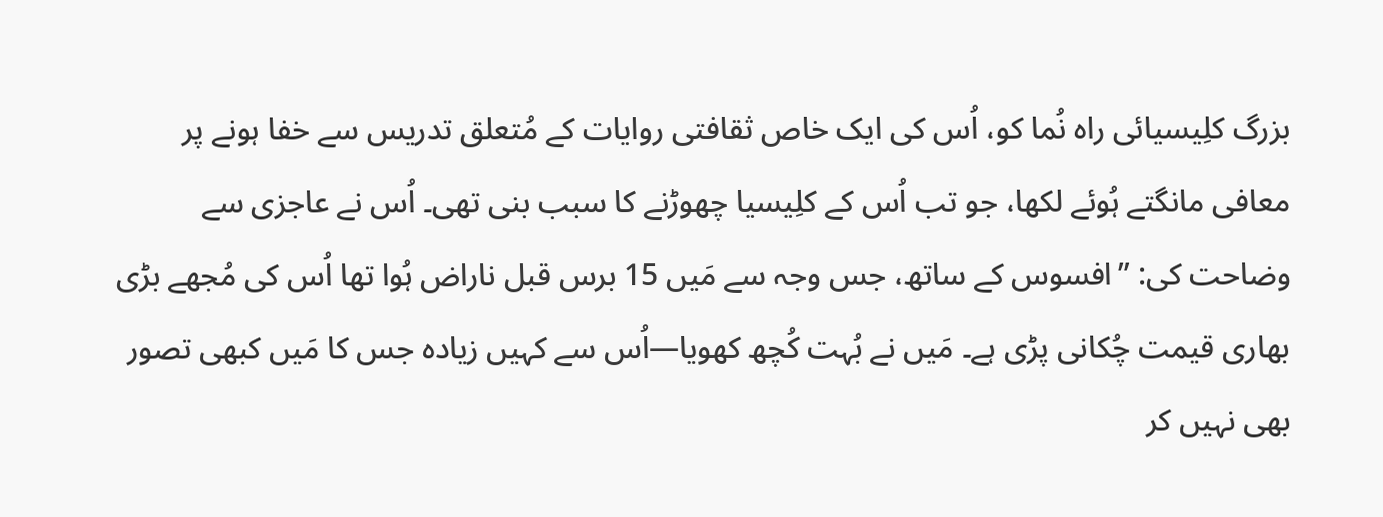بزرگ کلِیسیائی راہ نُما کو، اُس کی ایک خاص ثقافتی روایات کے مُتعلق تدریس سے خفا ہونے پر معافی مانگتے ہُوئے لکھا، جو تب اُس کے کلِیسیا چھوڑنے کا سبب بنی تھی۔ اُس نے عاجزی سے وضاحت کی: ”افسوس کے ساتھ، جس وجہ سے مَیں 15 برس قبل ناراض ہُوا تھا اُس کی مُجھے بڑی بھاری قیمت چُکانی پڑی ہے۔ مَیں نے بُہت کُچھ کھویا—اُس سے کہیں زیادہ جس کا مَیں کبھی تصور بھی نہیں کر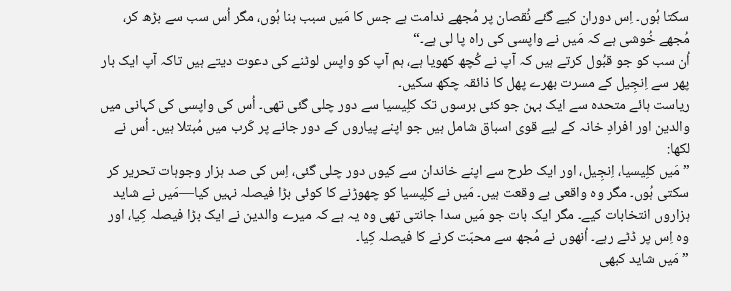سکتا ہُوں۔ اِس دوران کیے گئے نُقصان پر مُجھے ندامت ہے جس کا مَیں سبب بنا ہُوں، مگر اُس سب سے بڑھ کر، مُجھے خُوشی ہے کہ مَیں نے واپسی کی راہ پا لی ہے۔“
اُن سب کو جو قبُول کرتے ہیں کہ آپ نے کُچھ کھویا ہے، ہم آپ کو واپس لوٹنے کی دعوت دیتے ہیں تاکہ آپ ایک بار پھر سے اِنجِیل کے مسرت بھرے پھل کا ذائقہ چکھ سکیں۔
ریاست ہائے متحدہ سے ایک بہن جو کئی برسوں تک کلِیسیا سے دور چلی گئی تھی۔ اُس کی واپسی کی کہانی میں والدین اور افرادِ خانہ کے لیے قوی اسباق شامل ہیں جو اپنے پیاروں کے دور جانے پر کَرب میں مُبتلا ہیں۔ اُس نے لکھا:
”مَیں کلِیسیا، اِنجِیل، اور ایک طرح سے اپنے خاندان سے کیوں دور چلی گئی، اِس کی صد ہزار وجوہات تحریر کر سکتی ہُوں۔ مگر وہ واقعی بے وقعت ہیں۔ مَیں نے کلِیسیا کو چھوڑنے کا کوئی بڑا فیصلہ نہیں کیا—مَیں نے شاید ہزاروں انتخابات کیے۔ مگر ایک بات جو مَیں سدا جانتی تھی وہ یہ ہے کہ میرے والدین نے ایک بڑا فیصلہ کِیا، اور وہ اِس پر ڈٹے رہے۔ اُنھوں نے مُجھ سے محبّت کرنے کا فیصلہ کِیا۔
”مَیں شاید کبھی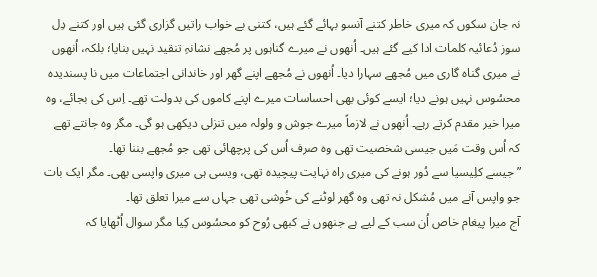نہ جان سکوں کہ میری خاطر کتنے آنسو بہائے گئے ہیں، کتنی بے خواب راتیں گزاری گئی ہیں اور کتنے دِل سوز دُعائیہ کلمات ادا کیے گئے ہیں۔ اُنھوں نے میرے گناہوں پر مُجھے نشانہِ تنقید نہیں بنایا؛ بلکہ، اُنھوں نے میری گناہ گاری میں مُجھے سہارا دیا۔ اُنھوں نے مُجھے اپنے گھر اور خاندانی اجتماعات میں نا پسندیدہ محسُوس نہیں ہونے دیا؛ ایسے کوئی بھی احساسات میرے اپنے کاموں کی بدولت تھے۔ اِس کی بجائے، وہ میرا خیر مقدم کرتے رہے۔ اُنھوں نے لازماً میرے جوش و ولولہ میں تنزلی دیکھی ہو گی۔ مگر وہ جانتے تھے کہ اُس وقت مَیں جیسی شخصیت تھی وہ صرف اُس کی پرچھائی تھی جو مُجھے بننا تھا۔
”جیسے کلِیسیا سے دُور ہونے کی میری راہ نہایت پیچیدہ تھی، ویسی ہی میری واپسی بھی۔ مگر ایک بات جو واپس آنے میں مُشکل نہ تھی وہ گھر لوٹنے کی خُوشی تھی جہاں سے میرا تعلق تھا۔
آج میرا پیغام خاص اُن سب کے لیے ہے جنھوں نے کبھی رُوح کو محسُوس کِیا مگر سوال اُٹھایا کہ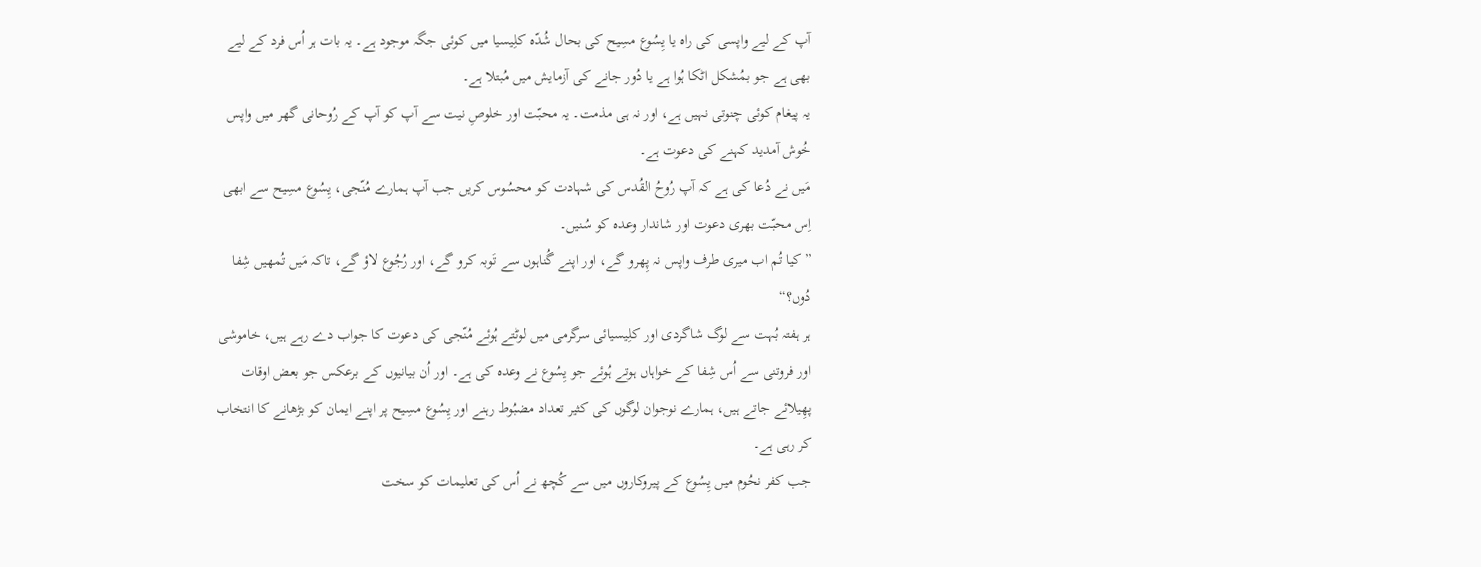آپ کے لیے واپسی کی راہ یا یِسُوع مسِیح کی بحال شُدّہ کلِیسیا میں کوئی جگہ موجود ہے۔ یہ بات ہر اُس فرد کے لیے بھی ہے جو بمُشکل اٹكا ہُوا ہے یا دُور جانے کی آزمایش میں مُبتلا ہے۔
یہ پیغام کوئی چنوتی نہیں ہے، اور نہ ہی مذمت۔ یہ محبّت اور خلوصِ نیت سے آپ کو آپ کے رُوحانی گھر میں واپس خُوش آمدید کہنے کی دعوت ہے۔
مَیں نے دُعا کی ہے کہ آپ رُوحُ القُدس کی شہادت کو محسُوس کریں جب آپ ہمارے مُنّجی، یِسُوع مسِیح سے ابھی اِس محبّت بھری دعوت اور شاندار وعدہ کو سُنیں۔
”کیا تُم اب میری طرف واپس نہ پِھرو گے، اور اپنے گُناہوں سے تَوبہ کرو گے، اور رُجُوع لاؤ گے، تاکہ مَیں تُمھیں شِفا دُوں؟“
ہر ہفتہ بُہت سے لوگ شاگردی اور کلِیسیائی سرگرمی میں لوٹتے ہُوئے مُنّجی کی دعوت کا جواب دے رہے ہیں، خاموشی اور فروتنی سے اُس شِفا کے خواہاں ہوتے ہُوئے جو یِسُوع نے وعدہ کی ہے۔ اور اُن بیانیوں کے برعکس جو بعض اوقات پھِیلائے جاتے ہیں، ہمارے نوجوان لوگوں کی کثیر تعداد مضبُوط رہنے اور یِسُوع مسِیح پر اپنے ایمان کو بڑھانے کا انتخاب کر رہی ہے۔
جب کفر نحُوم میں یِسُوع کے پیروکاروں میں سے کُچھ نے اُس کی تعلیمات کو سخت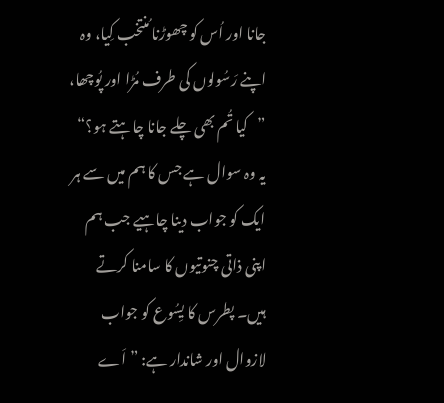جانا اور اُس کو چھوڑنا مُنتخب کِیا، وہ اپنے رَسُولوں کی طرف مُڑا اور پُوچھا، ”کیا تُم بھی چلے جانا چاہتے ہو؟“
یہ وہ سوال ہے جس کا ہم میں سے ہر ایک کو جواب دینا چاہیے جب ہم اپنی ذاتی چنوتیوں کا سامنا کرتے ہیں۔ پطرس کا یِسُوع کو جواب لازوال اور شاندار ہے: ”اَے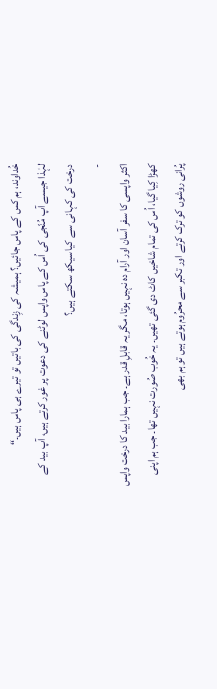خُداوند، ہم کس کے پاس جائیں؟ ہمیشہ کی زِندگی کی باتیں تو تیرے ہی پاس ہیں۔“
لہٰذا جیسے آپ مُنّجی کی اُس کے پاس واپس لوٹنے کی دعوت پر غور کرتے ہیں، آپ بید کے درخت کی کہانی سے کیا سیکھ سکتے ہیں؟
-
اکثر واپسی کا سفر آسان اور آرام دہ نہیں ہوتا، مگر یہ قابلِ قدر ہے۔ جب ہمارا بید کا درخت واپس کھڑا کِیا گیا، اُس کی تمام شاخیں کاٹ دی گئی تھیں۔ یہ خُوب صُورت نہیں تھا۔ جب ہم اپنی پُرانی روشوں کو ترک کرتے اور تکبر سے محرُوم ہوتے ہیں تو ہم بھی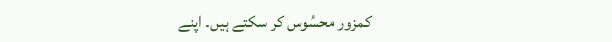کمزور محسُوس کر سکتے ہیں۔ اپنے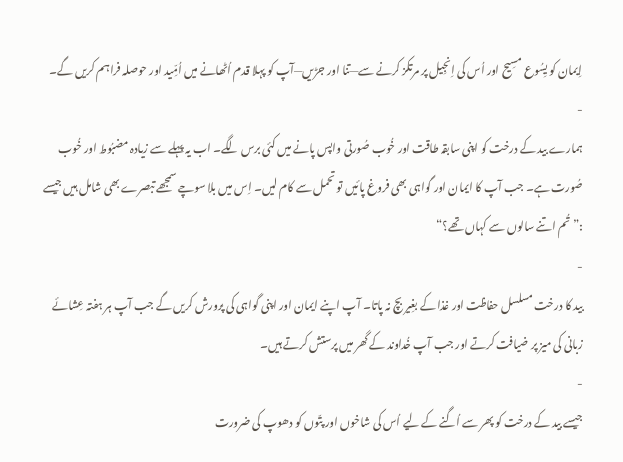اِیمان کو یِسُوع مسِیح اور اُس کی اِنجِیل پر مرتکز کرنے سے—تنا اور جڑیں—آپ کو پہلا قدم اُٹھانے میں اُمِّید اور حوصلہ فراہم کریں گے۔
-
ہمارے بید کے درخت کو اپنی سابقہ طاقت اور خُوب صُورتی واپس پانے میں کئی برس لگے۔ اب یہ پہلے سے زیادہ مضبُوط اور خُوب صُورت ہے۔ جب آپ کا ایمان اور گواہی بھی فروغ پائیں تو تحمل سے کام لیں۔ اِس میں بلا سوچے سمجھے تبصرے بھی شامل ہیں جیسے :”تُم اتنے سالوں سے کہاں تھے؟“
-
بید کا درخت مسلسل حفاظت اور غذا کے بغِیر بچ نہ پاتا۔ آپ اپنے ایمان اور اپنی گواہی کی پرورش کریں گے جب آپ ہر ہفتہ عِشائے زبانی کی میز پر ضیافت کرتے اور جب آپ خُداوند کے گھر میں پرستش کرتے ہیں۔
-
جیسے بید کے درخت کو پھر سے اُگنے کے لیے اُس کی شاخوں اور پتّوں کو دھوپ کی ضرورت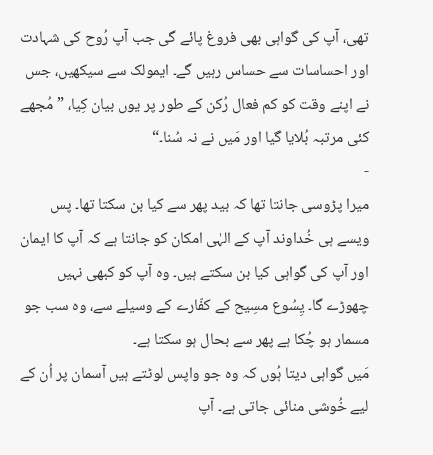تھی، آپ کی گواہی بھی فروغ پائے گی جب آپ رُوح کی شہادت اور احساسات سے حساس رہیں گے۔ ایمولک سے سیکھیں، جس نے اپنے وقت کو کم فعال رُکن کے طور پر یوں بیان کِیا، ”مُجھے کئی مرتبہ بُلایا گیا اور مَیں نے نہ سُنا۔“
-
میرا پڑوسی جانتا تھا کہ بید پھر سے کیا بن سکتا تھا۔ پس ویسے ہی خُداوند آپ کے الہٰی امکان کو جانتا ہے کہ آپ کا ایمان اور آپ کی گواہی کیا بن سکتے ہیں۔ وہ آپ کو کبھی نہیں چھوڑے گا۔ یِسُوع مسِیح کے کفّارے کے وسیلے سے، وہ سب جو مسمار ہو چُکا ہے پھر سے بحال ہو سکتا ہے۔
مَیں گواہی دیتا ہُوں كہ وہ جو واپس لوٹتے ہیں آسمان پر اُن کے لیے خُوشی منائی جاتی ہے۔ آپ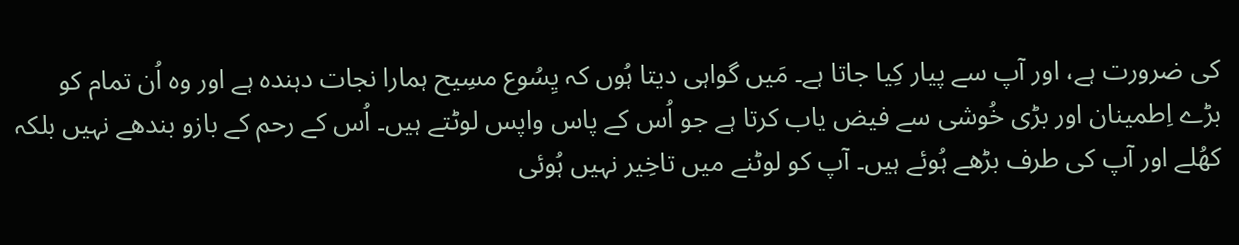کی ضرورت ہے، اور آپ سے پیار کِیا جاتا ہے۔ مَیں گواہی دیتا ہُوں کہ یِسُوع مسِیح ہمارا نجات دہندہ ہے اور وہ اُن تمام کو بڑے اِطمینان اور بڑی خُوشی سے فیض یاب کرتا ہے جو اُس کے پاس واپس لوٹتے ہیں۔ اُس کے رحم کے بازو بندھے نہیں بلکہ کھُلے اور آپ کی طرف بڑھے ہُوئے ہیں۔ آپ کو لوٹنے میں تاخِیر نہیں ہُوئی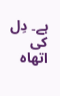ہے۔ دِل کی اتھاہ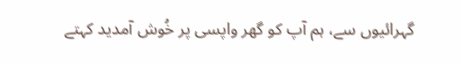گہرائیوں سے، ہم آپ کو گھر واپسی پر خُوش آمدید کہتے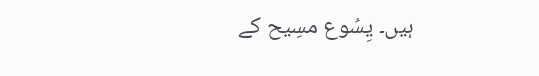ہیں۔ یِسُوع مسِیح کے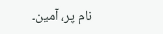نام پر، آمین۔